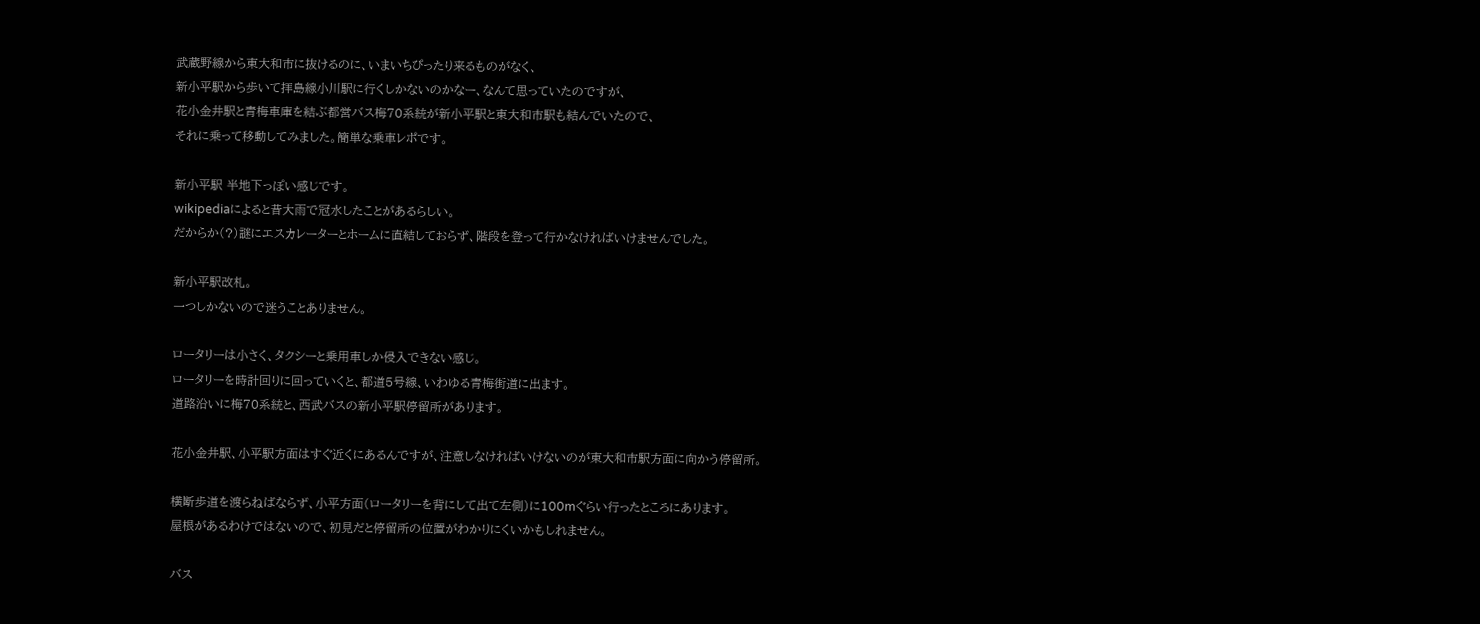武蔵野線から東大和市に抜けるのに、いまいちぴったり来るものがなく、
新小平駅から歩いて拝島線小川駅に行くしかないのかなー、なんて思っていたのですが、
花小金井駅と青梅車庫を結ぶ都営バス梅70系統が新小平駅と東大和市駅も結んでいたので、
それに乗って移動してみました。簡単な乗車レポです。

新小平駅 半地下っぽい感じです。
wikipediaによると昔大雨で冠水したことがあるらしい。
だからか(?)謎にエスカレーターとホームに直結しておらず、階段を登って行かなければいけませんでした。

新小平駅改札。
一つしかないので迷うことありません。

ロータリーは小さく、タクシーと乗用車しか侵入できない感じ。
ロータリーを時計回りに回っていくと、都道5号線、いわゆる青梅街道に出ます。
道路沿いに梅70系統と、西武バスの新小平駅停留所があります。

花小金井駅、小平駅方面はすぐ近くにあるんですが、注意しなければいけないのが東大和市駅方面に向かう停留所。

横断歩道を渡らねばならず、小平方面(ロータリーを背にして出て左側)に100mぐらい行ったところにあります。
屋根があるわけではないので、初見だと停留所の位置がわかりにくいかもしれません。

バス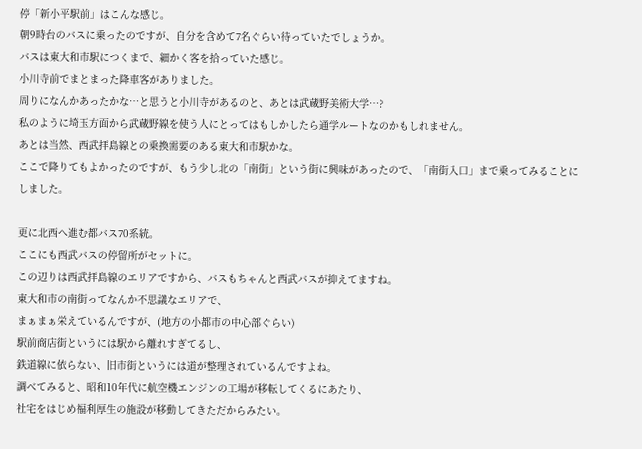停「新小平駅前」はこんな感じ。
朝9時台のバスに乗ったのですが、自分を含めて7名ぐらい待っていたでしょうか。
バスは東大和市駅につくまで、細かく客を拾っていた感じ。
小川寺前でまとまった降車客がありました。
周りになんかあったかな…と思うと小川寺があるのと、あとは武蔵野美術大学…?
私のように埼玉方面から武蔵野線を使う人にとってはもしかしたら通学ルートなのかもしれません。
あとは当然、西武拝島線との乗換需要のある東大和市駅かな。
ここで降りてもよかったのですが、もう少し北の「南街」という街に興味があったので、「南街入口」まで乗ってみることにしました。

更に北西へ進む都バス70系統。
ここにも西武バスの停留所がセットに。
この辺りは西武拝島線のエリアですから、バスもちゃんと西武バスが抑えてますね。
東大和市の南街ってなんか不思議なエリアで、
まぁまぁ栄えているんですが、(地方の小都市の中心部ぐらい)
駅前商店街というには駅から離れすぎてるし、
鉄道線に依らない、旧市街というには道が整理されているんですよね。
調べてみると、昭和10年代に航空機エンジンの工場が移転してくるにあたり、
社宅をはじめ福利厚生の施設が移動してきただからみたい。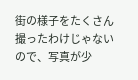街の様子をたくさん撮ったわけじゃないので、写真が少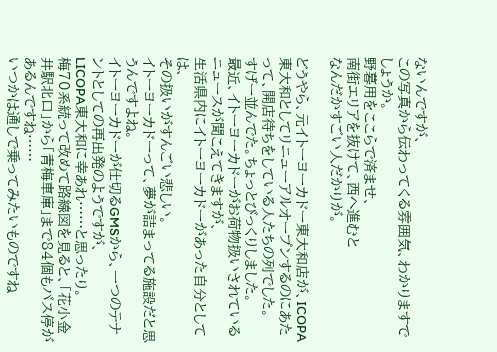ないんですが、
この写真から伝わってくる雰囲気、わかりますでしょうか。
野暮用をここらで済ませ、
南街エリアを抜けて、西へ進むと
なんだかすごい人だかりが。

どうやら、元イトーヨーカドー東大和店が、ICOPA東大和としてリニューアルオープンするのにあたって、開店待ちをしている人たちの列でした。
すげー並んでた。ちょっとびっくりしました。
最近、イトーヨーカドーがお荷物扱いされているニュースが聞こえてきますが、
生活県内にイトーヨーカドーがあった自分としては、
その扱いがすんごい悲しい。
イトーヨーカドーって、夢が詰まってる施設だと思うんですよね。
イトーヨーカドーが仕切るGMSから、一つのテナントとしての再出発のようですが、
LICOPA東大和に幸あれ……と思ったり。
梅70系統って改めて路線図を見ると、「花小金井駅北口」から「青梅車庫」まで84個もバス停があるんですね……
いつかは通しで乗ってみたいものですね